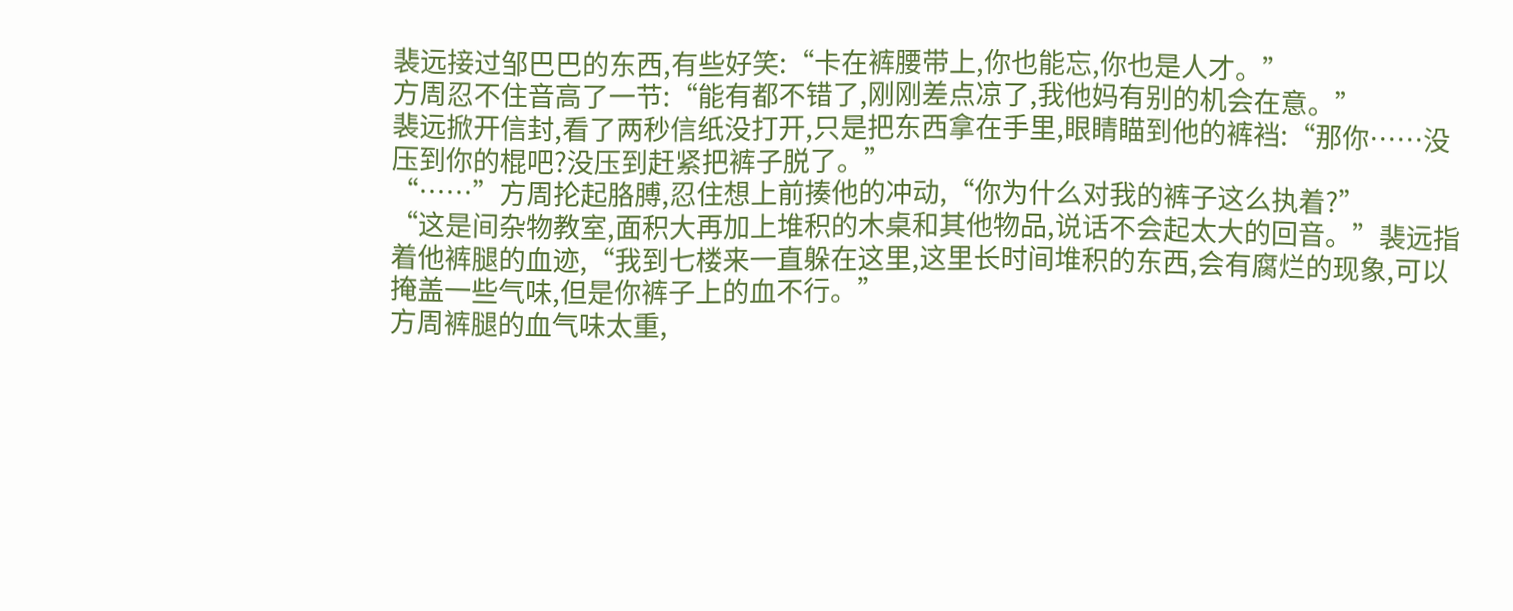裴远接过邹巴巴的东西,有些好笑:“卡在裤腰带上,你也能忘,你也是人才。”
方周忍不住音高了一节:“能有都不错了,刚刚差点凉了,我他妈有别的机会在意。”
裴远掀开信封,看了两秒信纸没打开,只是把东西拿在手里,眼睛瞄到他的裤裆:“那你……没压到你的棍吧?没压到赶紧把裤子脱了。”
“……”方周抡起胳膊,忍住想上前揍他的冲动,“你为什么对我的裤子这么执着?”
“这是间杂物教室,面积大再加上堆积的木桌和其他物品,说话不会起太大的回音。”裴远指着他裤腿的血迹,“我到七楼来一直躲在这里,这里长时间堆积的东西,会有腐烂的现象,可以掩盖一些气味,但是你裤子上的血不行。”
方周裤腿的血气味太重,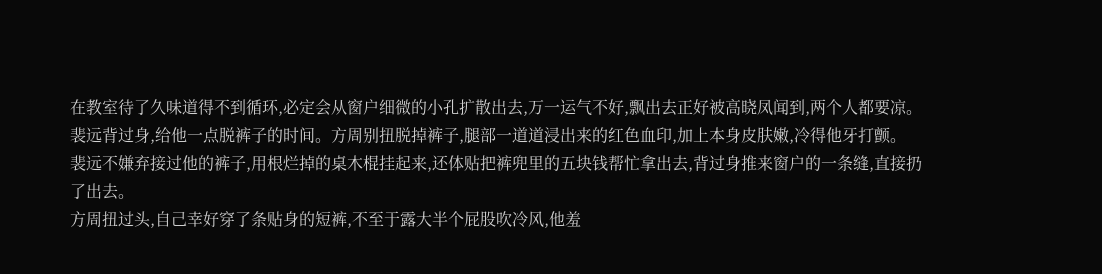在教室待了久味道得不到循环,必定会从窗户细微的小孔扩散出去,万一运气不好,飘出去正好被高晓凤闻到,两个人都要凉。
裴远背过身,给他一点脱裤子的时间。方周别扭脱掉裤子,腿部一道道浸出来的红色血印,加上本身皮肤嫩,冷得他牙打颤。
裴远不嫌弃接过他的裤子,用根烂掉的桌木棍挂起来,还体贴把裤兜里的五块钱帮忙拿出去,背过身推来窗户的一条缝,直接扔了出去。
方周扭过头,自己幸好穿了条贴身的短裤,不至于露大半个屁股吹冷风,他羞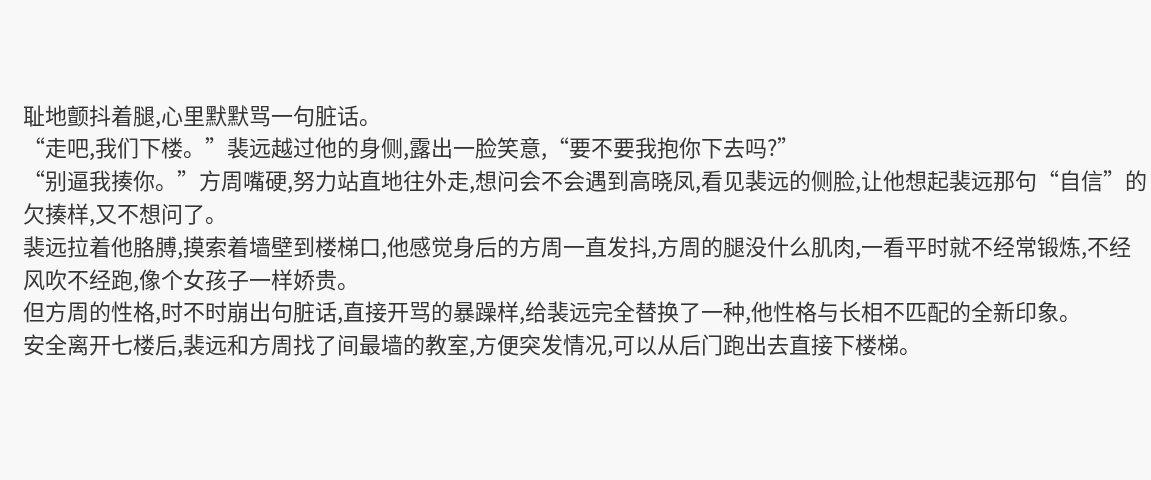耻地颤抖着腿,心里默默骂一句脏话。
“走吧,我们下楼。”裴远越过他的身侧,露出一脸笑意,“要不要我抱你下去吗?”
“别逼我揍你。”方周嘴硬,努力站直地往外走,想问会不会遇到高晓凤,看见裴远的侧脸,让他想起裴远那句“自信”的欠揍样,又不想问了。
裴远拉着他胳膊,摸索着墙壁到楼梯口,他感觉身后的方周一直发抖,方周的腿没什么肌肉,一看平时就不经常锻炼,不经风吹不经跑,像个女孩子一样娇贵。
但方周的性格,时不时崩出句脏话,直接开骂的暴躁样,给裴远完全替换了一种,他性格与长相不匹配的全新印象。
安全离开七楼后,裴远和方周找了间最墙的教室,方便突发情况,可以从后门跑出去直接下楼梯。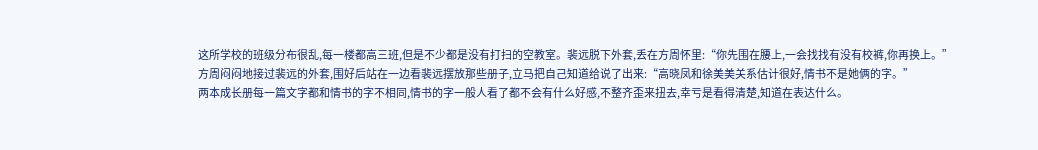这所学校的班级分布很乱,每一楼都高三班,但是不少都是没有打扫的空教室。裴远脱下外套,丢在方周怀里:“你先围在腰上,一会找找有没有校裤,你再换上。”
方周闷闷地接过裴远的外套,围好后站在一边看裴远摆放那些册子,立马把自己知道给说了出来:“高晓凤和徐美美关系估计很好,情书不是她俩的字。”
两本成长册每一篇文字都和情书的字不相同,情书的字一般人看了都不会有什么好感,不整齐歪来扭去,幸亏是看得清楚,知道在表达什么。